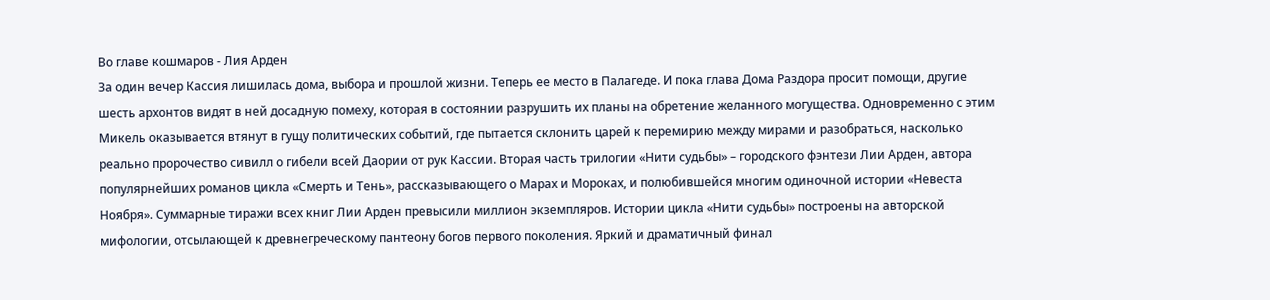Во главе кошмаров - Лия Арден
За один вечер Кассия лишилась дома, выбора и прошлой жизни. Теперь ее место в Палагеде. И пока глава Дома Раздора просит помощи, другие шесть архонтов видят в ней досадную помеху, которая в состоянии разрушить их планы на обретение желанного могущества. Одновременно с этим Микель оказывается втянут в гущу политических событий, где пытается склонить царей к перемирию между мирами и разобраться, насколько реально пророчество сивилл о гибели всей Даории от рук Кассии. Вторая часть трилогии «Нити судьбы» – городского фэнтези Лии Арден, автора популярнейших романов цикла «Смерть и Тень», рассказывающего о Марах и Мороках, и полюбившейся многим одиночной истории «Невеста Ноября». Суммарные тиражи всех книг Лии Арден превысили миллион экземпляров. Истории цикла «Нити судьбы» построены на авторской мифологии, отсылающей к древнегреческому пантеону богов первого поколения. Яркий и драматичный финал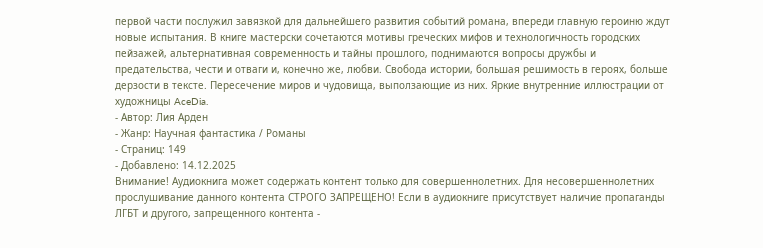первой части послужил завязкой для дальнейшего развития событий романа, впереди главную героиню ждут новые испытания. В книге мастерски сочетаются мотивы греческих мифов и технологичность городских пейзажей, альтернативная современность и тайны прошлого, поднимаются вопросы дружбы и предательства, чести и отваги и, конечно же, любви. Свобода истории, большая решимость в героях, больше дерзости в тексте. Пересечение миров и чудовища, выползающие из них. Яркие внутренние иллюстрации от художницы AceDia.
- Автор: Лия Арден
- Жанр: Научная фантастика / Романы
- Страниц: 149
- Добавлено: 14.12.2025
Внимание! Аудиокнига может содержать контент только для совершеннолетних. Для несовершеннолетних прослушивание данного контента СТРОГО ЗАПРЕЩЕНО! Если в аудиокниге присутствует наличие пропаганды ЛГБТ и другого, запрещенного контента -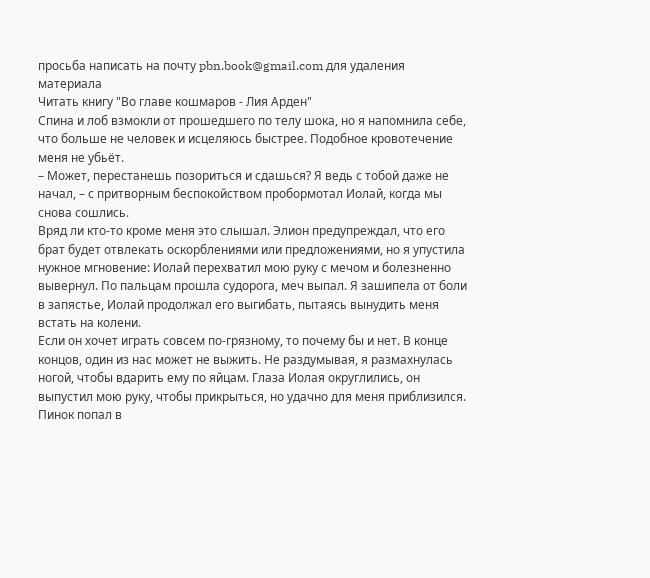просьба написать на почту pbn.book@gmail.com для удаления материала
Читать книгу "Во главе кошмаров - Лия Арден"
Спина и лоб взмокли от прошедшего по телу шока, но я напомнила себе, что больше не человек и исцеляюсь быстрее. Подобное кровотечение меня не убьёт.
– Может, перестанешь позориться и сдашься? Я ведь с тобой даже не начал, – с притворным беспокойством пробормотал Иолай, когда мы снова сошлись.
Вряд ли кто-то кроме меня это слышал. Элион предупреждал, что его брат будет отвлекать оскорблениями или предложениями, но я упустила нужное мгновение: Иолай перехватил мою руку с мечом и болезненно вывернул. По пальцам прошла судорога, меч выпал. Я зашипела от боли в запястье, Иолай продолжал его выгибать, пытаясь вынудить меня встать на колени.
Если он хочет играть совсем по-грязному, то почему бы и нет. В конце концов, один из нас может не выжить. Не раздумывая, я размахнулась ногой, чтобы вдарить ему по яйцам. Глаза Иолая округлились, он выпустил мою руку, чтобы прикрыться, но удачно для меня приблизился. Пинок попал в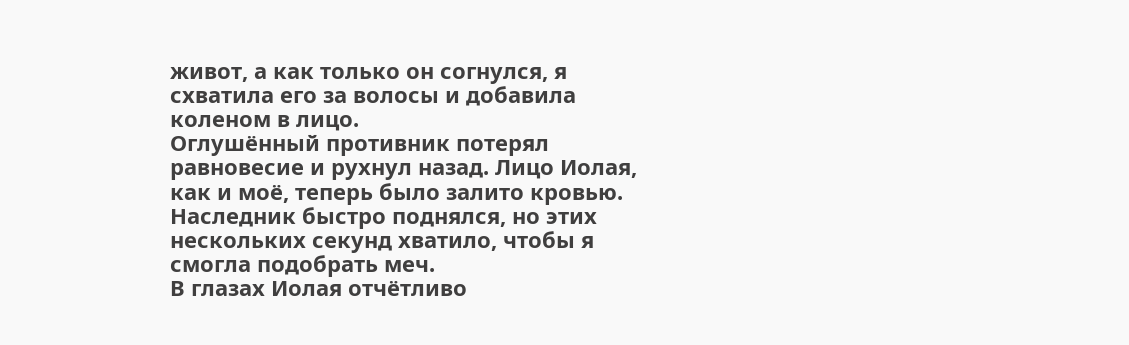живот, а как только он согнулся, я схватила его за волосы и добавила коленом в лицо.
Оглушённый противник потерял равновесие и рухнул назад. Лицо Иолая, как и моё, теперь было залито кровью. Наследник быстро поднялся, но этих нескольких секунд хватило, чтобы я смогла подобрать меч.
В глазах Иолая отчётливо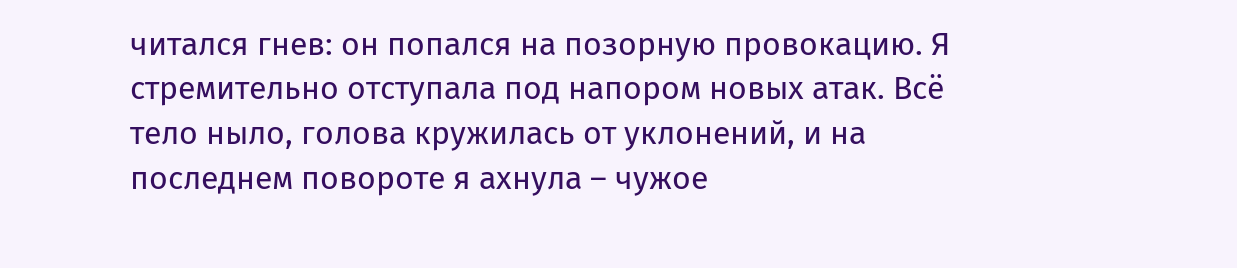читался гнев: он попался на позорную провокацию. Я стремительно отступала под напором новых атак. Всё тело ныло, голова кружилась от уклонений, и на последнем повороте я ахнула – чужое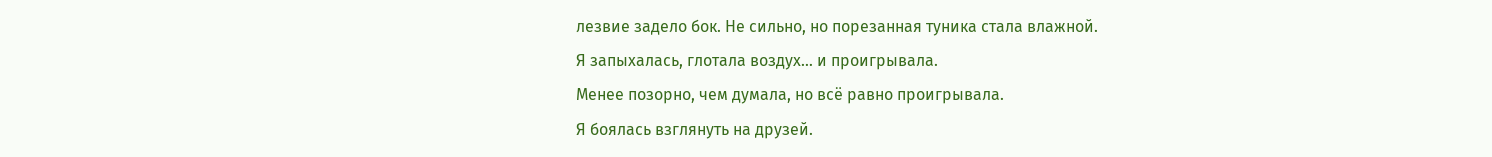лезвие задело бок. Не сильно, но порезанная туника стала влажной.
Я запыхалась, глотала воздух… и проигрывала.
Менее позорно, чем думала, но всё равно проигрывала.
Я боялась взглянуть на друзей.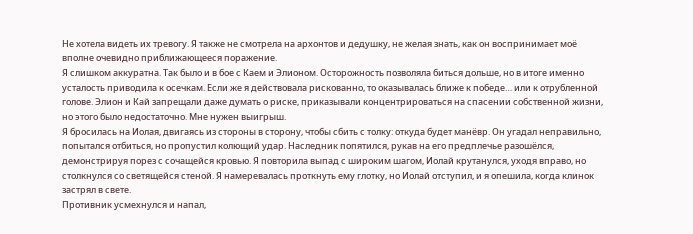Не хотела видеть их тревогу. Я также не смотрела на архонтов и дедушку, не желая знать, как он воспринимает моё вполне очевидно приближающееся поражение.
Я слишком аккуратна. Так было и в бое с Каем и Элионом. Осторожность позволяла биться дольше, но в итоге именно усталость приводила к осечкам. Если же я действовала рискованно, то оказывалась ближе к победе… или к отрубленной голове. Элион и Кай запрещали даже думать о риске, приказывали концентрироваться на спасении собственной жизни, но этого было недостаточно. Мне нужен выигрыш.
Я бросилась на Иолая, двигаясь из стороны в сторону, чтобы сбить с толку: откуда будет манёвр. Он угадал неправильно, попытался отбиться, но пропустил колющий удар. Наследник попятился, рукав на его предплечье разошёлся, демонстрируя порез с сочащейся кровью. Я повторила выпад с широким шагом, Иолай крутанулся, уходя вправо, но столкнулся со светящейся стеной. Я намеревалась проткнуть ему глотку, но Иолай отступил, и я опешила, когда клинок застрял в свете.
Противник усмехнулся и напал,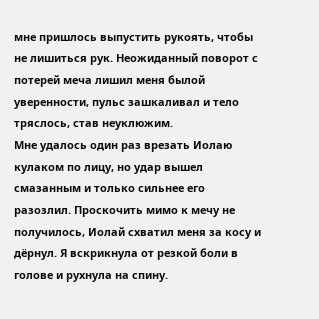мне пришлось выпустить рукоять, чтобы не лишиться рук. Неожиданный поворот с потерей меча лишил меня былой уверенности, пульс зашкаливал и тело тряслось, став неуклюжим.
Мне удалось один раз врезать Иолаю кулаком по лицу, но удар вышел смазанным и только сильнее его разозлил. Проскочить мимо к мечу не получилось, Иолай схватил меня за косу и дёрнул. Я вскрикнула от резкой боли в голове и рухнула на спину.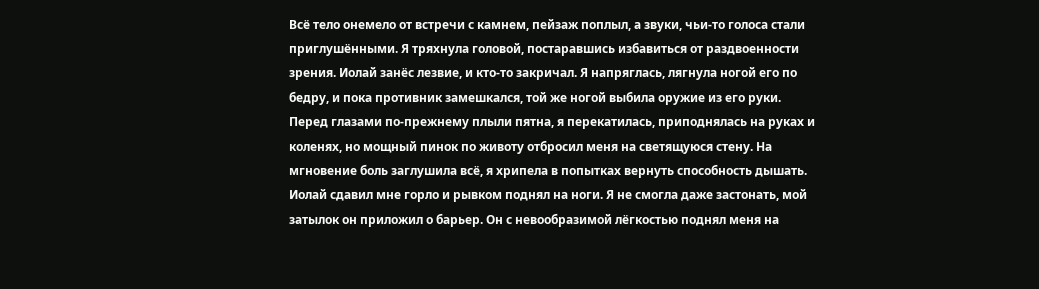Всё тело онемело от встречи с камнем, пейзаж поплыл, а звуки, чьи-то голоса стали приглушёнными. Я тряхнула головой, постаравшись избавиться от раздвоенности зрения. Иолай занёс лезвие, и кто-то закричал. Я напряглась, лягнула ногой его по бедру, и пока противник замешкался, той же ногой выбила оружие из его руки.
Перед глазами по-прежнему плыли пятна, я перекатилась, приподнялась на руках и коленях, но мощный пинок по животу отбросил меня на светящуюся стену. На мгновение боль заглушила всё, я хрипела в попытках вернуть способность дышать.
Иолай сдавил мне горло и рывком поднял на ноги. Я не смогла даже застонать, мой затылок он приложил о барьер. Он с невообразимой лёгкостью поднял меня на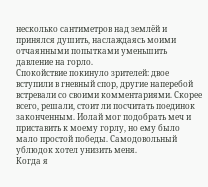несколько сантиметров над землёй и принялся душить, наслаждаясь моими отчаянными попытками уменьшить давление на горло.
Спокойствие покинуло зрителей: двое вступили в гневный спор, другие наперебой встревали со своими комментариями. Скорее всего, решали, стоит ли посчитать поединок законченным. Иолай мог подобрать меч и приставить к моему горлу, но ему было мало простой победы. Самодовольный ублюдок хотел унизить меня.
Когда я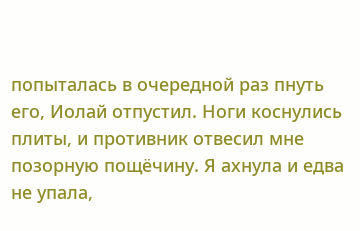попыталась в очередной раз пнуть его, Иолай отпустил. Ноги коснулись плиты, и противник отвесил мне позорную пощёчину. Я ахнула и едва не упала,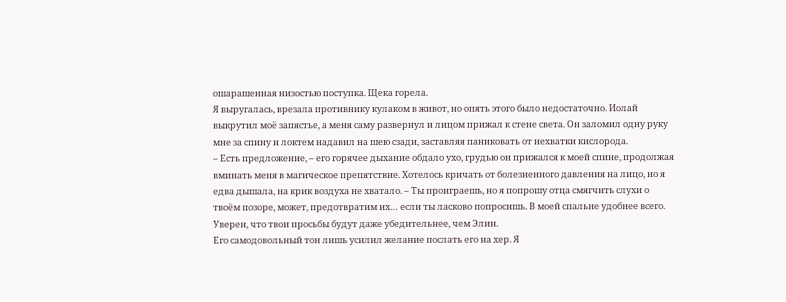ошарашенная низостью поступка. Щека горела.
Я выругалась, врезала противнику кулаком в живот, но опять этого было недостаточно. Иолай выкрутил моё запястье, а меня саму развернул и лицом прижал к стене света. Он заломил одну руку мне за спину и локтем надавил на шею сзади, заставляя паниковать от нехватки кислорода.
– Есть предложение, – его горячее дыхание обдало ухо, грудью он прижался к моей спине, продолжая вминать меня в магическое препятствие. Хотелось кричать от болезненного давления на лицо, но я едва дышала, на крик воздуха не хватало. – Ты проиграешь, но я попрошу отца смягчить слухи о твоём позоре, может, предотвратим их… если ты ласково попросишь. В моей спальне удобнее всего. Уверен, что твои просьбы будут даже убедительнее, чем Элин.
Его самодовольный тон лишь усилил желание послать его на хер. Я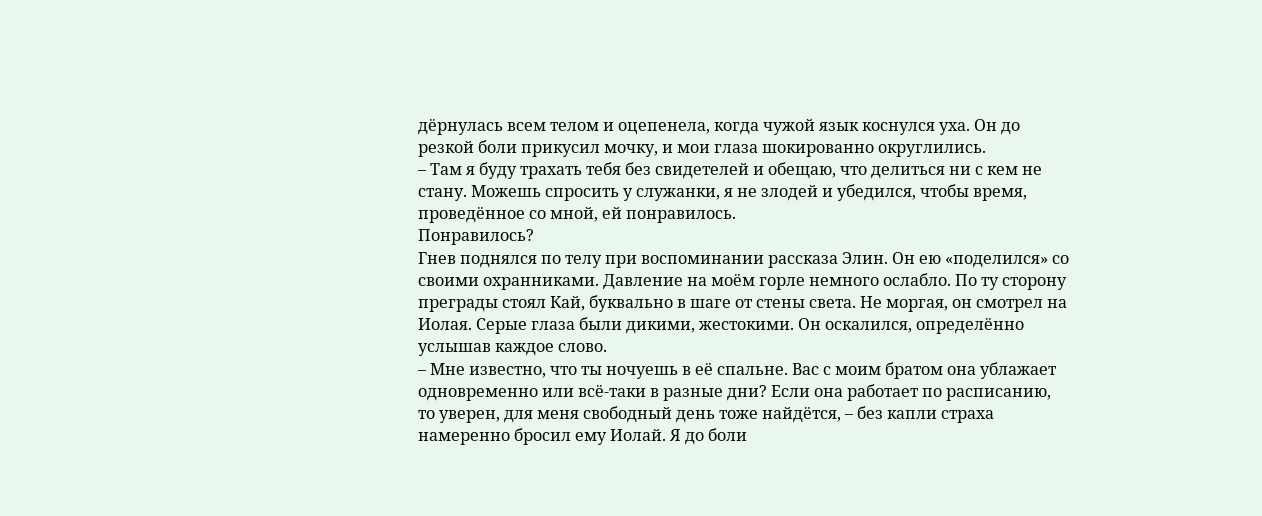дёрнулась всем телом и оцепенела, когда чужой язык коснулся уха. Он до резкой боли прикусил мочку, и мои глаза шокированно округлились.
– Там я буду трахать тебя без свидетелей и обещаю, что делиться ни с кем не стану. Можешь спросить у служанки, я не злодей и убедился, чтобы время, проведённое со мной, ей понравилось.
Понравилось?
Гнев поднялся по телу при воспоминании рассказа Элин. Он ею «поделился» со своими охранниками. Давление на моём горле немного ослабло. По ту сторону преграды стоял Кай, буквально в шаге от стены света. Не моргая, он смотрел на Иолая. Серые глаза были дикими, жестокими. Он оскалился, определённо услышав каждое слово.
– Мне известно, что ты ночуешь в её спальне. Вас с моим братом она ублажает одновременно или всё-таки в разные дни? Если она работает по расписанию, то уверен, для меня свободный день тоже найдётся, – без капли страха намеренно бросил ему Иолай. Я до боли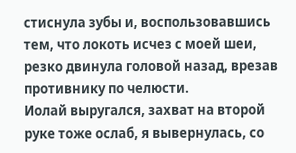стиснула зубы и, воспользовавшись тем, что локоть исчез с моей шеи, резко двинула головой назад, врезав противнику по челюсти.
Иолай выругался, захват на второй руке тоже ослаб, я вывернулась, со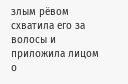злым рёвом схватила его за волосы и приложила лицом о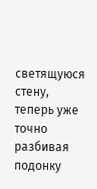светящуюся стену, теперь уже точно разбивая подонку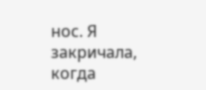нос. Я закричала, когда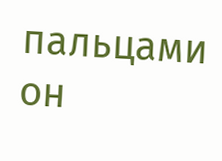пальцами он